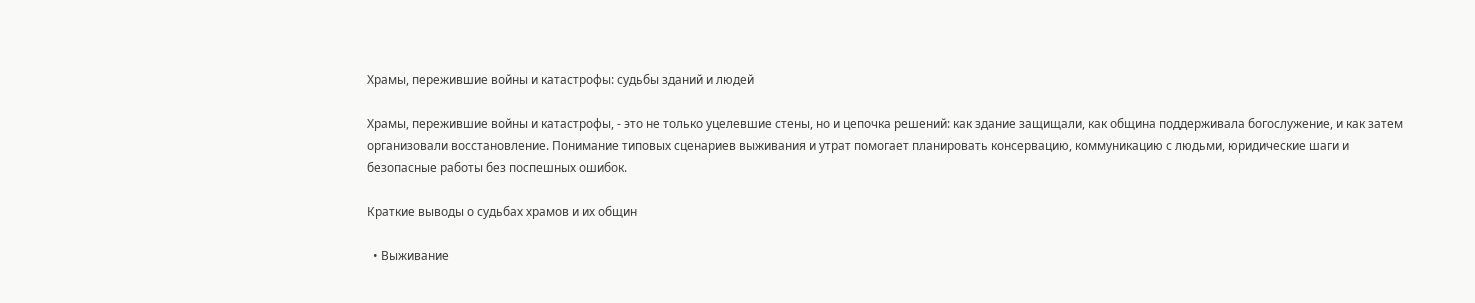Храмы, пережившие войны и катастрофы: судьбы зданий и людей

Храмы, пережившие войны и катастрофы, - это не только уцелевшие стены, но и цепочка решений: как здание защищали, как община поддерживала богослужение, и как затем организовали восстановление. Понимание типовых сценариев выживания и утрат помогает планировать консервацию, коммуникацию с людьми, юридические шаги и безопасные работы без поспешных ошибок.

Краткие выводы о судьбах храмов и их общин

  • Выживание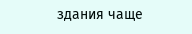здания чаще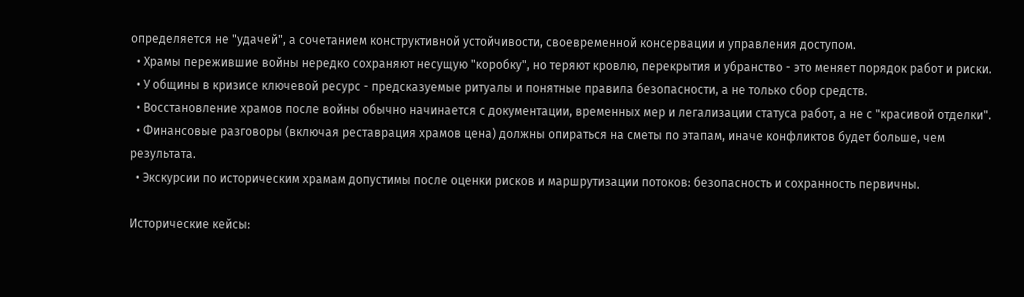определяется не "удачей", а сочетанием конструктивной устойчивости, своевременной консервации и управления доступом.
  • Храмы пережившие войны нередко сохраняют несущую "коробку", но теряют кровлю, перекрытия и убранство - это меняет порядок работ и риски.
  • У общины в кризисе ключевой ресурс - предсказуемые ритуалы и понятные правила безопасности, а не только сбор средств.
  • Восстановление храмов после войны обычно начинается с документации, временных мер и легализации статуса работ, а не с "красивой отделки".
  • Финансовые разговоры (включая реставрация храмов цена) должны опираться на сметы по этапам, иначе конфликтов будет больше, чем результата.
  • Экскурсии по историческим храмам допустимы после оценки рисков и маршрутизации потоков: безопасность и сохранность первичны.

Исторические кейсы: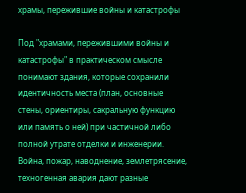храмы, пережившие войны и катастрофы

Под "храмами, пережившими войны и катастрофы" в практическом смысле понимают здания, которые сохранили идентичность места (план, основные стены, ориентиры, сакральную функцию или память о ней) при частичной либо полной утрате отделки и инженерии. Война, пожар, наводнение, землетрясение, техногенная авария дают разные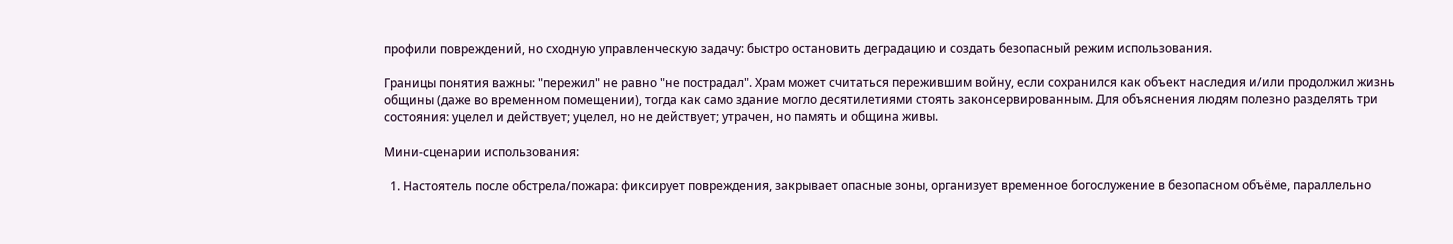профили повреждений, но сходную управленческую задачу: быстро остановить деградацию и создать безопасный режим использования.

Границы понятия важны: "пережил" не равно "не пострадал". Храм может считаться пережившим войну, если сохранился как объект наследия и/или продолжил жизнь общины (даже во временном помещении), тогда как само здание могло десятилетиями стоять законсервированным. Для объяснения людям полезно разделять три состояния: уцелел и действует; уцелел, но не действует; утрачен, но память и община живы.

Мини-сценарии использования:

  1. Настоятель после обстрела/пожара: фиксирует повреждения, закрывает опасные зоны, организует временное богослужение в безопасном объёме, параллельно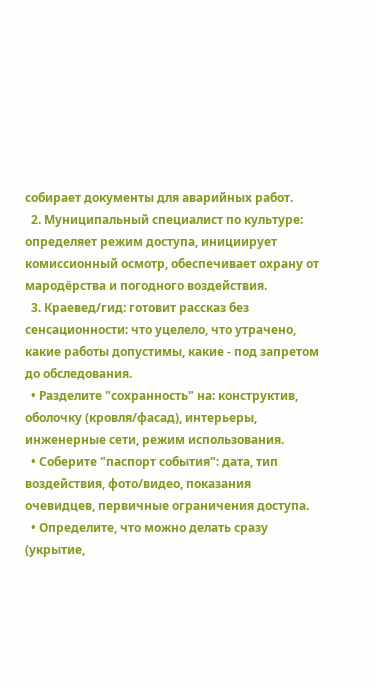собирает документы для аварийных работ.
  2. Муниципальный специалист по культуре: определяет режим доступа, инициирует комиссионный осмотр, обеспечивает охрану от мародёрства и погодного воздействия.
  3. Краевед/гид: готовит рассказ без сенсационности: что уцелело, что утрачено, какие работы допустимы, какие - под запретом до обследования.
  • Разделите "сохранность" на: конструктив, оболочку (кровля/фасад), интерьеры, инженерные сети, режим использования.
  • Соберите "паспорт события": дата, тип воздействия, фото/видео, показания очевидцев, первичные ограничения доступа.
  • Определите, что можно делать сразу (укрытие,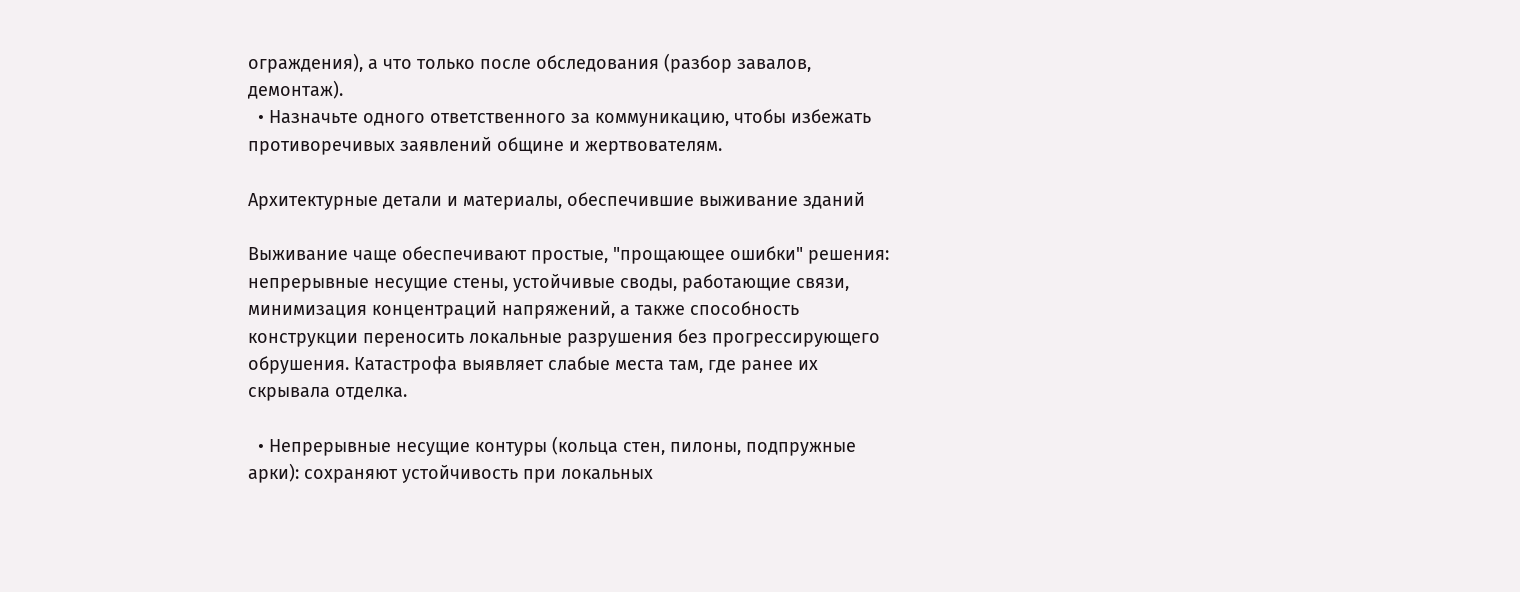ограждения), а что только после обследования (разбор завалов, демонтаж).
  • Назначьте одного ответственного за коммуникацию, чтобы избежать противоречивых заявлений общине и жертвователям.

Архитектурные детали и материалы, обеспечившие выживание зданий

Выживание чаще обеспечивают простые, "прощающее ошибки" решения: непрерывные несущие стены, устойчивые своды, работающие связи, минимизация концентраций напряжений, а также способность конструкции переносить локальные разрушения без прогрессирующего обрушения. Катастрофа выявляет слабые места там, где ранее их скрывала отделка.

  • Непрерывные несущие контуры (кольца стен, пилоны, подпружные арки): сохраняют устойчивость при локальных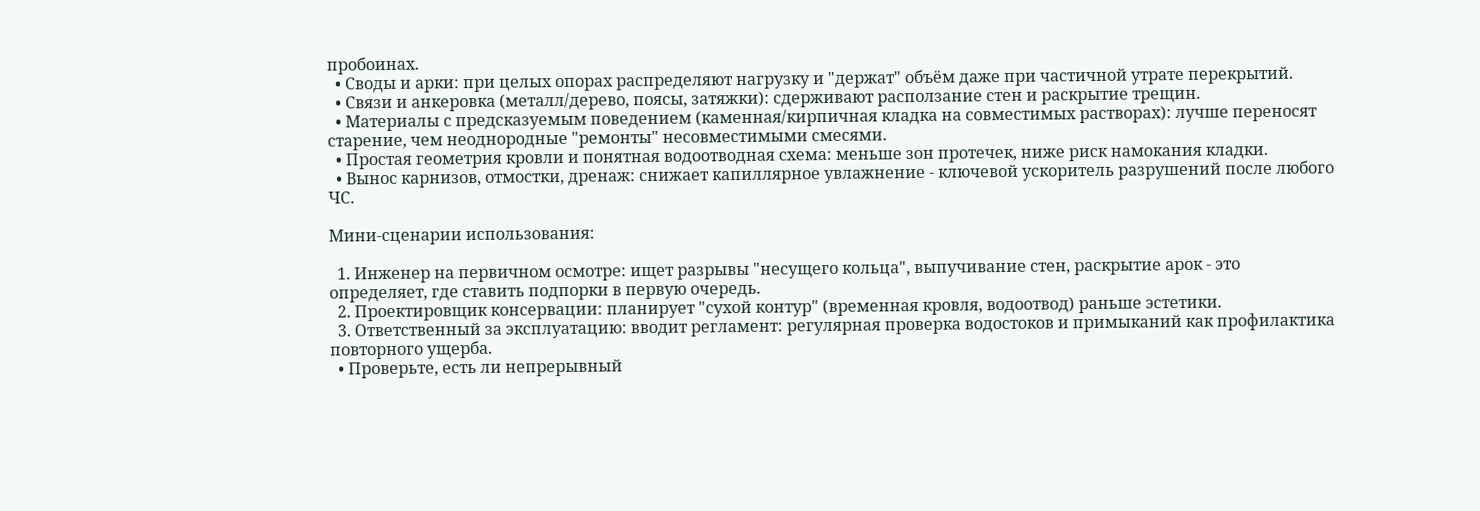пробоинах.
  • Своды и арки: при целых опорах распределяют нагрузку и "держат" объём даже при частичной утрате перекрытий.
  • Связи и анкеровка (металл/дерево, поясы, затяжки): сдерживают расползание стен и раскрытие трещин.
  • Материалы с предсказуемым поведением (каменная/кирпичная кладка на совместимых растворах): лучше переносят старение, чем неоднородные "ремонты" несовместимыми смесями.
  • Простая геометрия кровли и понятная водоотводная схема: меньше зон протечек, ниже риск намокания кладки.
  • Вынос карнизов, отмостки, дренаж: снижает капиллярное увлажнение - ключевой ускоритель разрушений после любого ЧС.

Мини-сценарии использования:

  1. Инженер на первичном осмотре: ищет разрывы "несущего кольца", выпучивание стен, раскрытие арок - это определяет, где ставить подпорки в первую очередь.
  2. Проектировщик консервации: планирует "сухой контур" (временная кровля, водоотвод) раньше эстетики.
  3. Ответственный за эксплуатацию: вводит регламент: регулярная проверка водостоков и примыканий как профилактика повторного ущерба.
  • Проверьте, есть ли непрерывный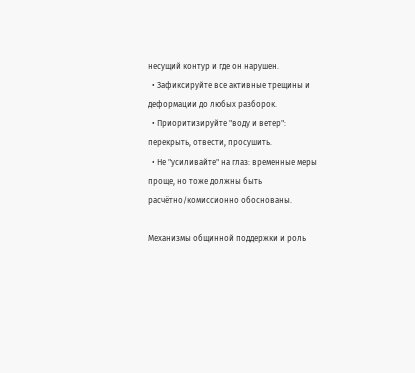несущий контур и где он нарушен.
  • Зафиксируйте все активные трещины и деформации до любых разборок.
  • Приоритизируйте "воду и ветер": перекрыть, отвести, просушить.
  • Не "усиливайте" на глаз: временные меры проще, но тоже должны быть расчётно/комиссионно обоснованы.

Механизмы общинной поддержки и роль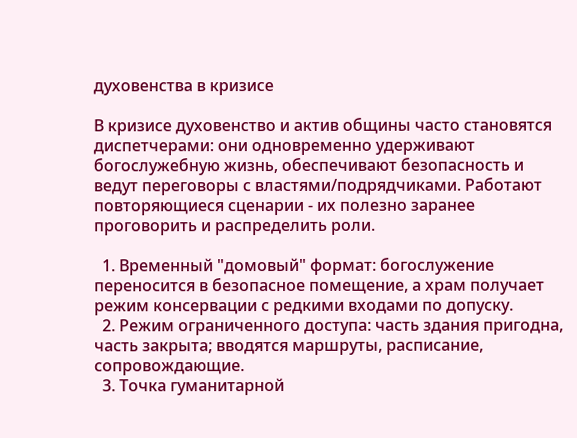духовенства в кризисе

В кризисе духовенство и актив общины часто становятся диспетчерами: они одновременно удерживают богослужебную жизнь, обеспечивают безопасность и ведут переговоры с властями/подрядчиками. Работают повторяющиеся сценарии - их полезно заранее проговорить и распределить роли.

  1. Временный "домовый" формат: богослужение переносится в безопасное помещение, а храм получает режим консервации с редкими входами по допуску.
  2. Режим ограниченного доступа: часть здания пригодна, часть закрыта; вводятся маршруты, расписание, сопровождающие.
  3. Точка гуманитарной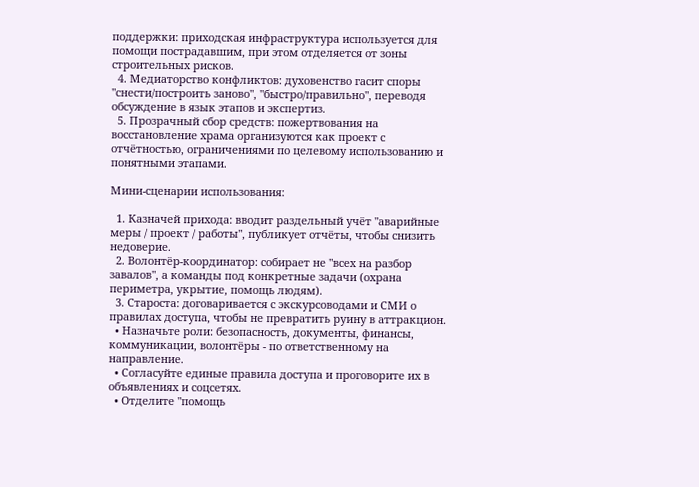поддержки: приходская инфраструктура используется для помощи пострадавшим, при этом отделяется от зоны строительных рисков.
  4. Медиаторство конфликтов: духовенство гасит споры "снести/построить заново", "быстро/правильно", переводя обсуждение в язык этапов и экспертиз.
  5. Прозрачный сбор средств: пожертвования на восстановление храма организуются как проект с отчётностью, ограничениями по целевому использованию и понятными этапами.

Мини-сценарии использования:

  1. Казначей прихода: вводит раздельный учёт "аварийные меры / проект / работы", публикует отчёты, чтобы снизить недоверие.
  2. Волонтёр-координатор: собирает не "всех на разбор завалов", а команды под конкретные задачи (охрана периметра, укрытие, помощь людям).
  3. Староста: договаривается с экскурсоводами и СМИ о правилах доступа, чтобы не превратить руину в аттракцион.
  • Назначьте роли: безопасность, документы, финансы, коммуникации, волонтёры - по ответственному на направление.
  • Согласуйте единые правила доступа и проговорите их в объявлениях и соцсетях.
  • Отделите "помощь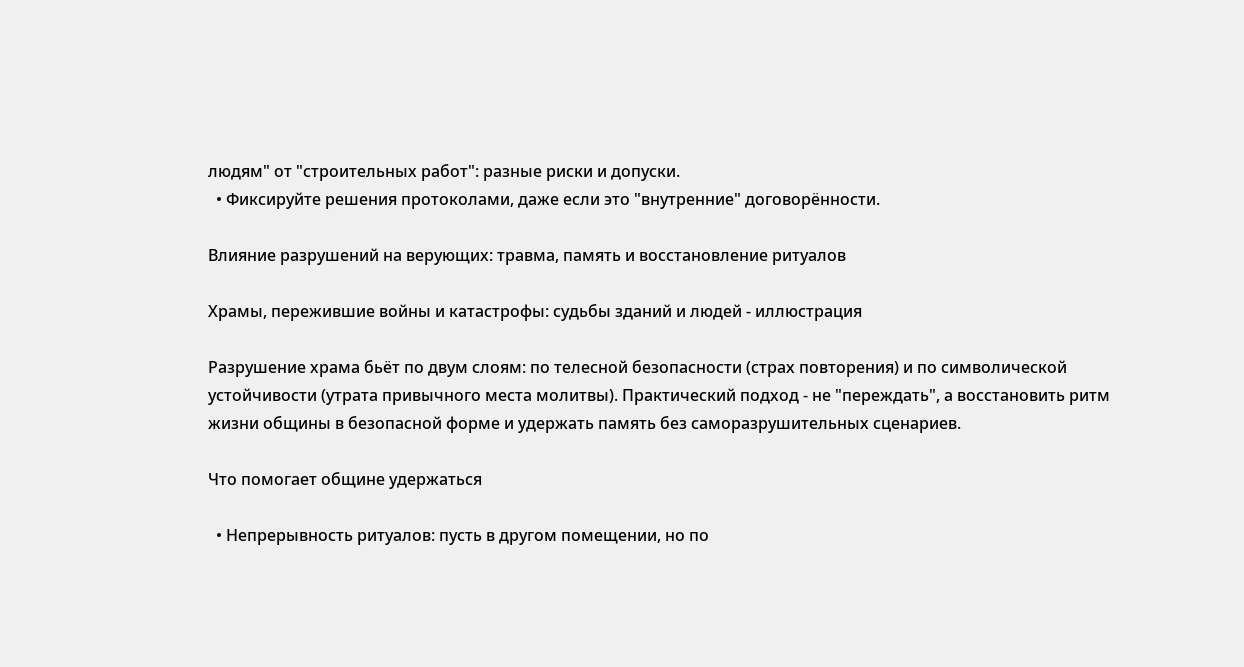людям" от "строительных работ": разные риски и допуски.
  • Фиксируйте решения протоколами, даже если это "внутренние" договорённости.

Влияние разрушений на верующих: травма, память и восстановление ритуалов

Храмы, пережившие войны и катастрофы: судьбы зданий и людей - иллюстрация

Разрушение храма бьёт по двум слоям: по телесной безопасности (страх повторения) и по символической устойчивости (утрата привычного места молитвы). Практический подход - не "переждать", а восстановить ритм жизни общины в безопасной форме и удержать память без саморазрушительных сценариев.

Что помогает общине удержаться

  • Непрерывность ритуалов: пусть в другом помещении, но по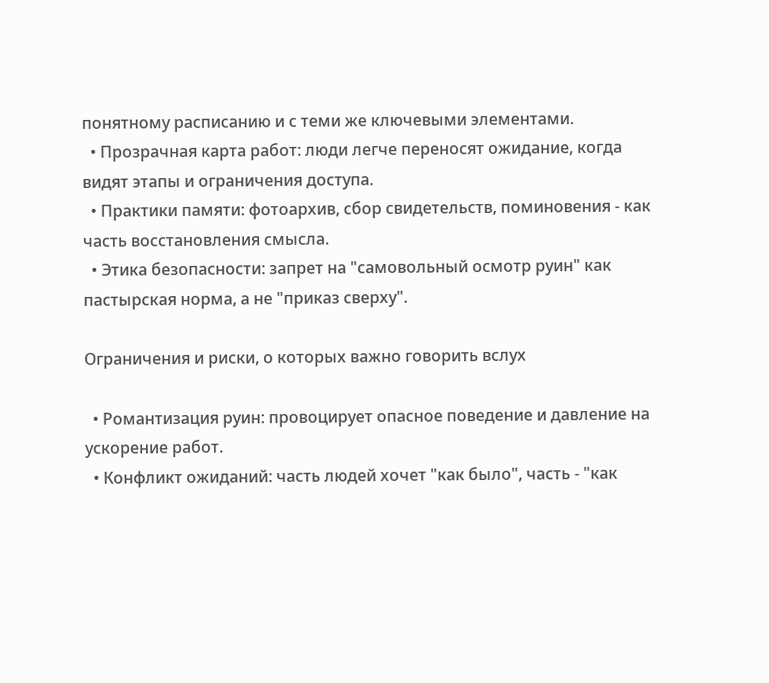понятному расписанию и с теми же ключевыми элементами.
  • Прозрачная карта работ: люди легче переносят ожидание, когда видят этапы и ограничения доступа.
  • Практики памяти: фотоархив, сбор свидетельств, поминовения - как часть восстановления смысла.
  • Этика безопасности: запрет на "самовольный осмотр руин" как пастырская норма, а не "приказ сверху".

Ограничения и риски, о которых важно говорить вслух

  • Романтизация руин: провоцирует опасное поведение и давление на ускорение работ.
  • Конфликт ожиданий: часть людей хочет "как было", часть - "как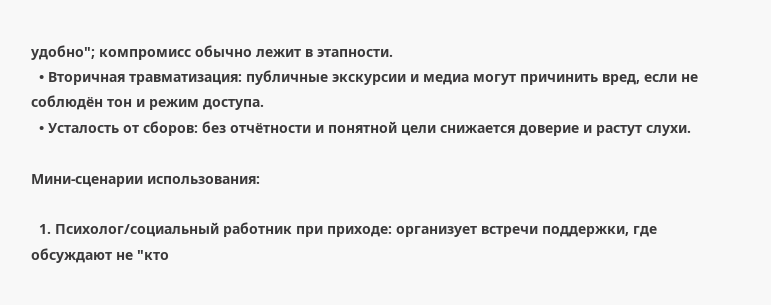удобно"; компромисс обычно лежит в этапности.
  • Вторичная травматизация: публичные экскурсии и медиа могут причинить вред, если не соблюдён тон и режим доступа.
  • Усталость от сборов: без отчётности и понятной цели снижается доверие и растут слухи.

Мини-сценарии использования:

  1. Психолог/социальный работник при приходе: организует встречи поддержки, где обсуждают не "кто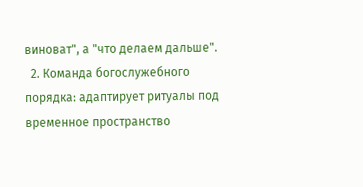виноват", а "что делаем дальше".
  2. Команда богослужебного порядка: адаптирует ритуалы под временное пространство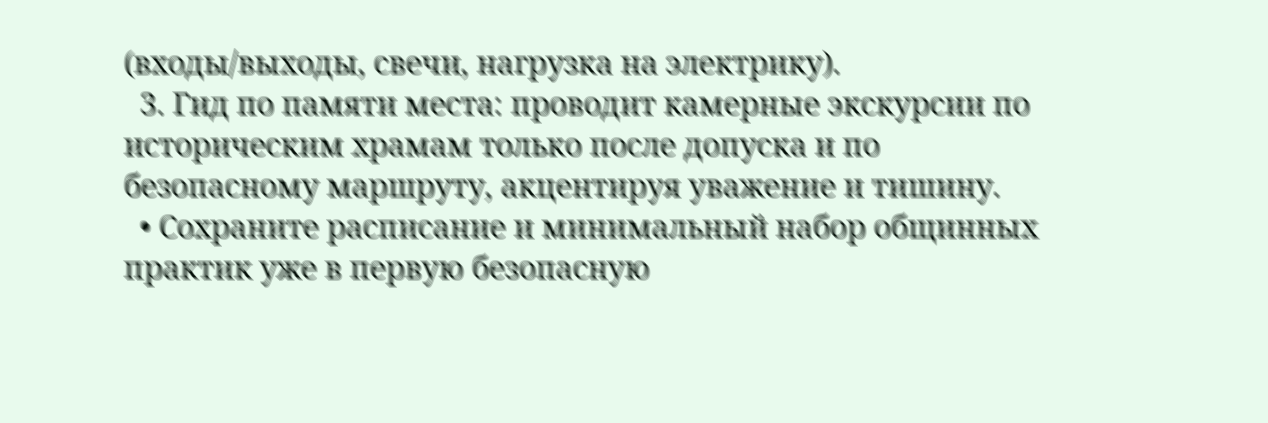(входы/выходы, свечи, нагрузка на электрику).
  3. Гид по памяти места: проводит камерные экскурсии по историческим храмам только после допуска и по безопасному маршруту, акцентируя уважение и тишину.
  • Сохраните расписание и минимальный набор общинных практик уже в первую безопасную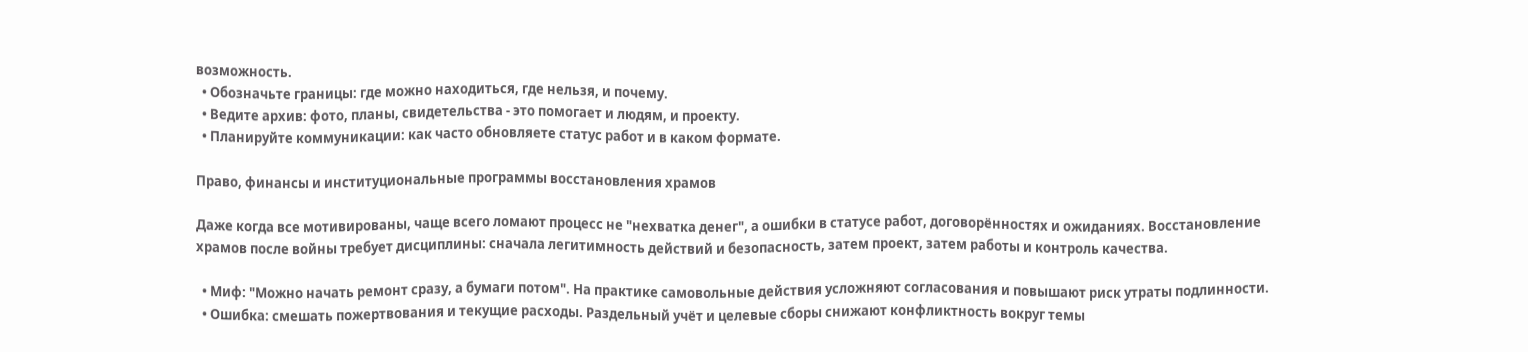возможность.
  • Обозначьте границы: где можно находиться, где нельзя, и почему.
  • Ведите архив: фото, планы, свидетельства - это помогает и людям, и проекту.
  • Планируйте коммуникации: как часто обновляете статус работ и в каком формате.

Право, финансы и институциональные программы восстановления храмов

Даже когда все мотивированы, чаще всего ломают процесс не "нехватка денег", а ошибки в статусе работ, договорённостях и ожиданиях. Восстановление храмов после войны требует дисциплины: сначала легитимность действий и безопасность, затем проект, затем работы и контроль качества.

  • Миф: "Можно начать ремонт сразу, а бумаги потом". На практике самовольные действия усложняют согласования и повышают риск утраты подлинности.
  • Ошибка: смешать пожертвования и текущие расходы. Раздельный учёт и целевые сборы снижают конфликтность вокруг темы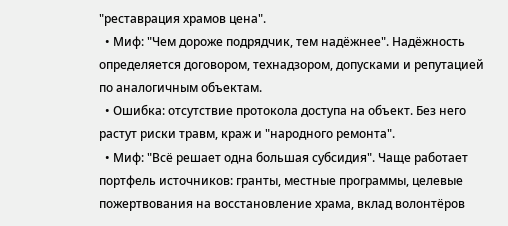"реставрация храмов цена".
  • Миф: "Чем дороже подрядчик, тем надёжнее". Надёжность определяется договором, технадзором, допусками и репутацией по аналогичным объектам.
  • Ошибка: отсутствие протокола доступа на объект. Без него растут риски травм, краж и "народного ремонта".
  • Миф: "Всё решает одна большая субсидия". Чаще работает портфель источников: гранты, местные программы, целевые пожертвования на восстановление храма, вклад волонтёров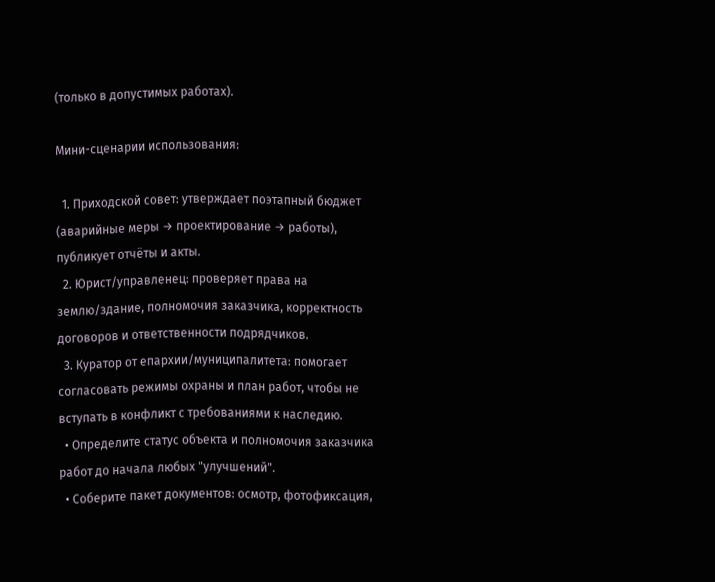(только в допустимых работах).

Мини-сценарии использования:

  1. Приходской совет: утверждает поэтапный бюджет (аварийные меры → проектирование → работы), публикует отчёты и акты.
  2. Юрист/управленец: проверяет права на землю/здание, полномочия заказчика, корректность договоров и ответственности подрядчиков.
  3. Куратор от епархии/муниципалитета: помогает согласовать режимы охраны и план работ, чтобы не вступать в конфликт с требованиями к наследию.
  • Определите статус объекта и полномочия заказчика работ до начала любых "улучшений".
  • Соберите пакет документов: осмотр, фотофиксация,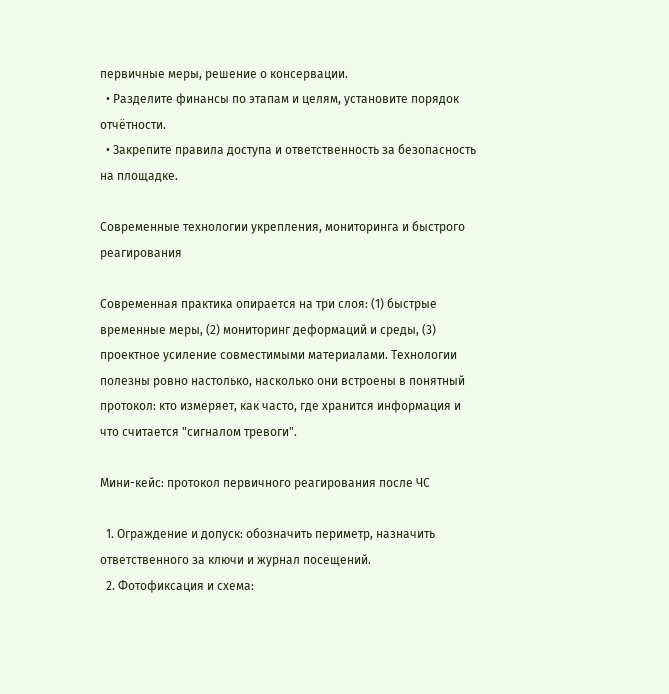первичные меры, решение о консервации.
  • Разделите финансы по этапам и целям, установите порядок отчётности.
  • Закрепите правила доступа и ответственность за безопасность на площадке.

Современные технологии укрепления, мониторинга и быстрого реагирования

Современная практика опирается на три слоя: (1) быстрые временные меры, (2) мониторинг деформаций и среды, (3) проектное усиление совместимыми материалами. Технологии полезны ровно настолько, насколько они встроены в понятный протокол: кто измеряет, как часто, где хранится информация и что считается "сигналом тревоги".

Мини-кейс: протокол первичного реагирования после ЧС

  1. Ограждение и допуск: обозначить периметр, назначить ответственного за ключи и журнал посещений.
  2. Фотофиксация и схема: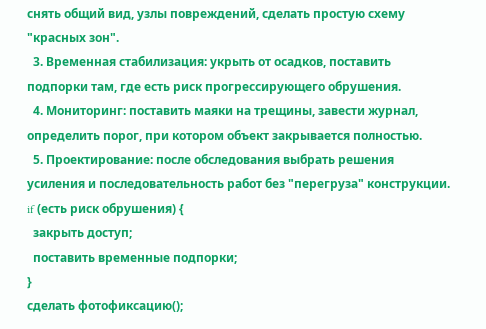снять общий вид, узлы повреждений, сделать простую схему "красных зон".
  3. Временная стабилизация: укрыть от осадков, поставить подпорки там, где есть риск прогрессирующего обрушения.
  4. Мониторинг: поставить маяки на трещины, завести журнал, определить порог, при котором объект закрывается полностью.
  5. Проектирование: после обследования выбрать решения усиления и последовательность работ без "перегруза" конструкции.
if (есть риск обрушения) {
  закрыть доступ;
  поставить временные подпорки;
}
сделать фотофиксацию();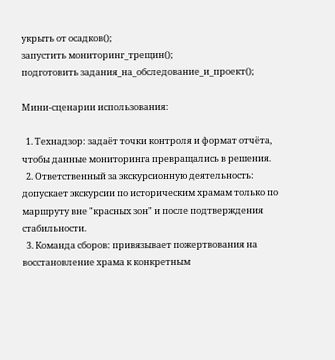укрыть от осадков();
запустить мониторинг_трещин();
подготовить задания_на_обследование_и_проект();

Мини-сценарии использования:

  1. Технадзор: задаёт точки контроля и формат отчёта, чтобы данные мониторинга превращались в решения.
  2. Ответственный за экскурсионную деятельность: допускает экскурсии по историческим храмам только по маршруту вне "красных зон" и после подтверждения стабильности.
  3. Команда сборов: привязывает пожертвования на восстановление храма к конкретным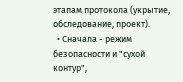этапам протокола (укрытие, обследование, проект).
  • Сначала - режим безопасности и "сухой контур",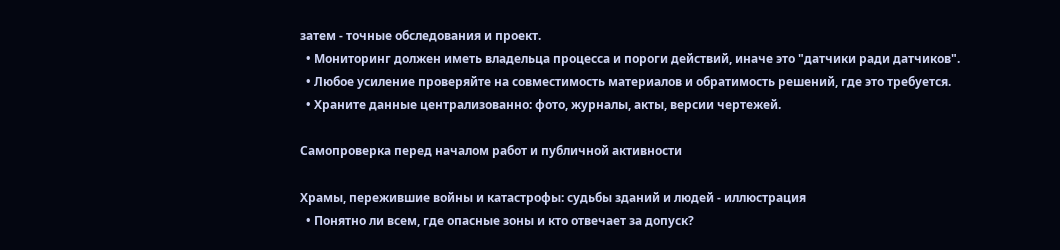затем - точные обследования и проект.
  • Мониторинг должен иметь владельца процесса и пороги действий, иначе это "датчики ради датчиков".
  • Любое усиление проверяйте на совместимость материалов и обратимость решений, где это требуется.
  • Храните данные централизованно: фото, журналы, акты, версии чертежей.

Самопроверка перед началом работ и публичной активности

Храмы, пережившие войны и катастрофы: судьбы зданий и людей - иллюстрация
  • Понятно ли всем, где опасные зоны и кто отвечает за допуск?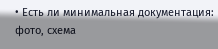• Есть ли минимальная документация: фото, схема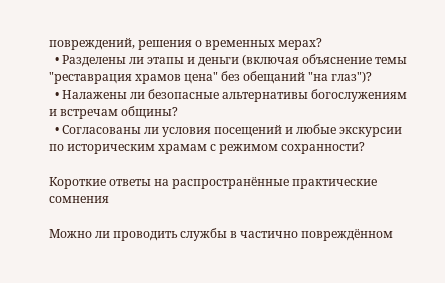повреждений, решения о временных мерах?
  • Разделены ли этапы и деньги (включая объяснение темы "реставрация храмов цена" без обещаний "на глаз")?
  • Налажены ли безопасные альтернативы богослужениям и встречам общины?
  • Согласованы ли условия посещений и любые экскурсии по историческим храмам с режимом сохранности?

Короткие ответы на распространённые практические сомнения

Можно ли проводить службы в частично повреждённом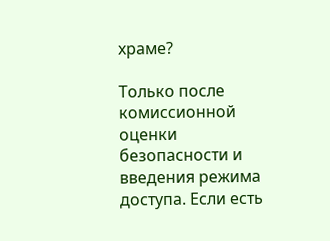храме?

Только после комиссионной оценки безопасности и введения режима доступа. Если есть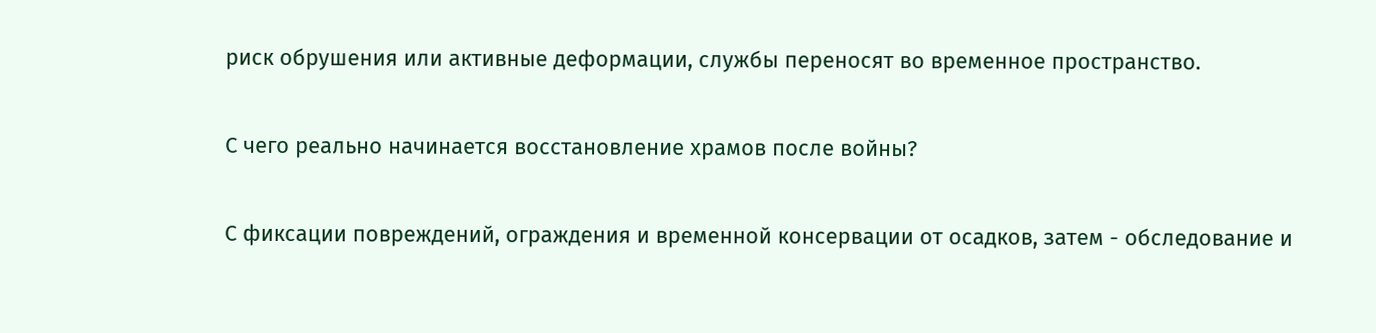риск обрушения или активные деформации, службы переносят во временное пространство.

С чего реально начинается восстановление храмов после войны?

С фиксации повреждений, ограждения и временной консервации от осадков, затем - обследование и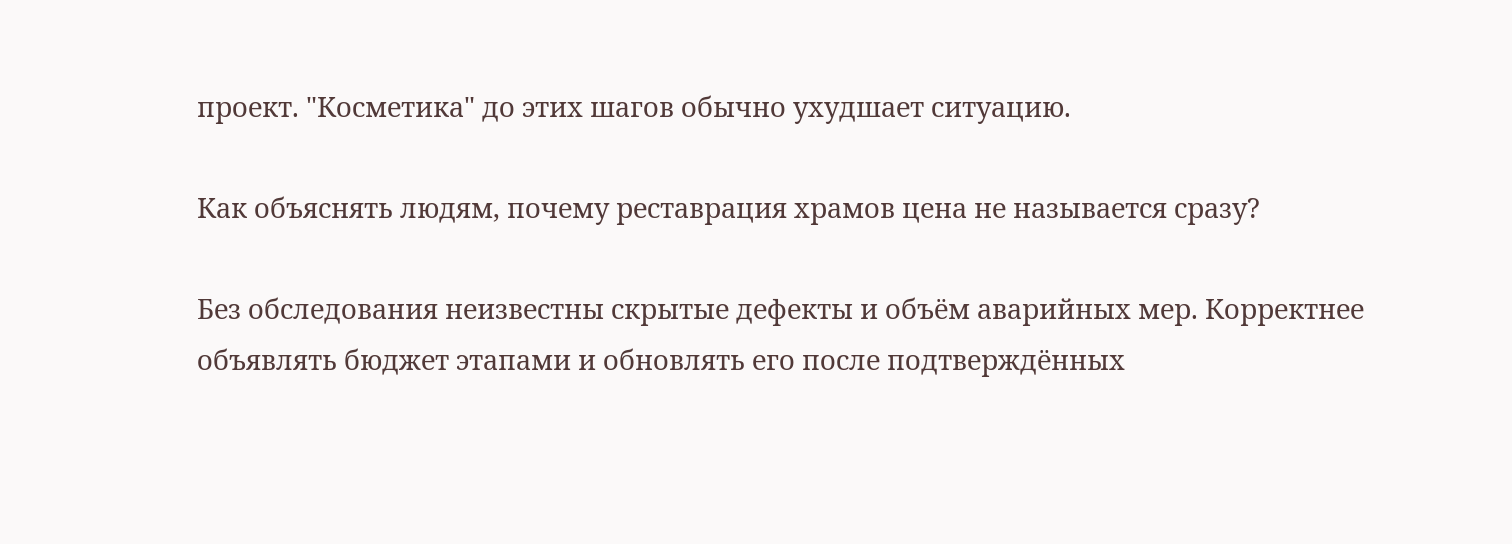проект. "Косметика" до этих шагов обычно ухудшает ситуацию.

Как объяснять людям, почему реставрация храмов цена не называется сразу?

Без обследования неизвестны скрытые дефекты и объём аварийных мер. Корректнее объявлять бюджет этапами и обновлять его после подтверждённых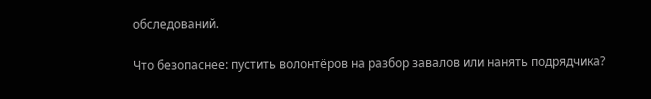обследований.

Что безопаснее: пустить волонтёров на разбор завалов или нанять подрядчика?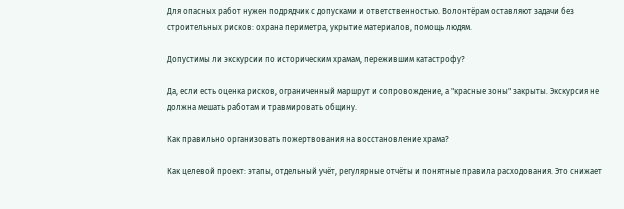Для опасных работ нужен подрядчик с допусками и ответственностью. Волонтёрам оставляют задачи без строительных рисков: охрана периметра, укрытие материалов, помощь людям.

Допустимы ли экскурсии по историческим храмам, пережившим катастрофу?

Да, если есть оценка рисков, ограниченный маршрут и сопровождение, а "красные зоны" закрыты. Экскурсия не должна мешать работам и травмировать общину.

Как правильно организовать пожертвования на восстановление храма?

Как целевой проект: этапы, отдельный учёт, регулярные отчёты и понятные правила расходования. Это снижает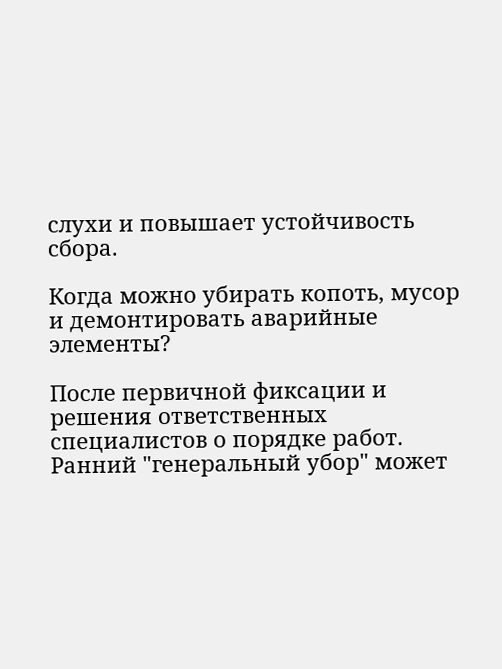слухи и повышает устойчивость сбора.

Когда можно убирать копоть, мусор и демонтировать аварийные элементы?

После первичной фиксации и решения ответственных специалистов о порядке работ. Ранний "генеральный убор" может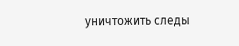уничтожить следы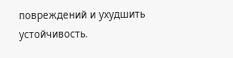повреждений и ухудшить устойчивость.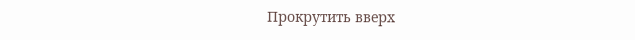Прокрутить вверх